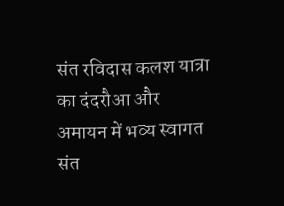संत रविदास कलश यात्रा का दंदरौआ और अमायन में भव्य स्वागत
संत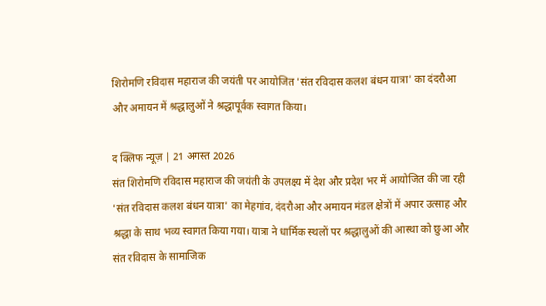शिरोमणि रविदास महाराज की जयंती पर आयोजित 'संत रविदास कलश बंधन यात्रा' का दंदरौआ और अमायन में श्रद्धालुओं ने श्रद्धापूर्वक स्वागत किया।

द क्लिफ न्यूज़ | 21 अगस्त 2026
संत शिरोमणि रविदास महाराज की जयंती के उपलक्ष्य में देश और प्रदेश भर में आयोजित की जा रही 'संत रविदास कलश बंधन यात्रा' का मेहगांव, दंदरौआ और अमायन मंडल क्षेत्रों में अपार उत्साह और श्रद्धा के साथ भव्य स्वागत किया गया। यात्रा ने धार्मिक स्थलों पर श्रद्धालुओं की आस्था को छुआ और संत रविदास के सामाजिक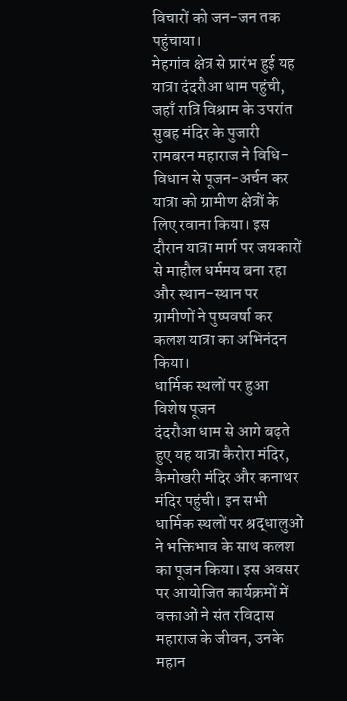विचारों को जन-जन तक पहुंचाया।
मेहगांव क्षेत्र से प्रारंभ हुई यह यात्रा दंदरौआ धाम पहुंची, जहाँ रात्रि विश्राम के उपरांत सुबह मंदिर के पुजारी रामबरन महाराज ने विधि-विधान से पूजन-अर्चन कर यात्रा को ग्रामीण क्षेत्रों के लिए रवाना किया। इस दौरान यात्रा मार्ग पर जयकारों से माहौल धर्ममय बना रहा और स्थान-स्थान पर ग्रामीणों ने पुष्पवर्षा कर कलश यात्रा का अभिनंदन किया।
धार्मिक स्थलों पर हुआ विशेष पूजन
दंदरौआ धाम से आगे बढ़ते हुए यह यात्रा कैरोरा मंदिर, कैमोखरी मंदिर और कनाथर मंदिर पहुंची। इन सभी धार्मिक स्थलों पर श्रद्धालुओं ने भक्तिभाव के साथ कलश का पूजन किया। इस अवसर पर आयोजित कार्यक्रमों में वक्ताओं ने संत रविदास महाराज के जीवन, उनके महान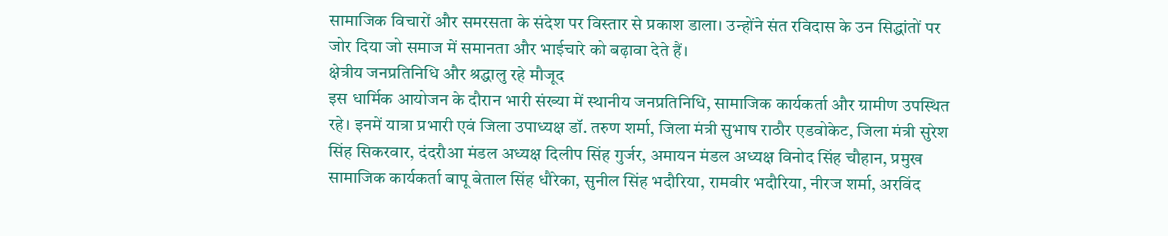सामाजिक विचारों और समरसता के संदेश पर विस्तार से प्रकाश डाला। उन्होंने संत रविदास के उन सिद्धांतों पर जोर दिया जो समाज में समानता और भाईचारे को बढ़ावा देते हैं।
क्षेत्रीय जनप्रतिनिधि और श्रद्धालु रहे मौजूद
इस धार्मिक आयोजन के दौरान भारी संख्या में स्थानीय जनप्रतिनिधि, सामाजिक कार्यकर्ता और ग्रामीण उपस्थित रहे। इनमें यात्रा प्रभारी एवं जिला उपाध्यक्ष डॉ. तरुण शर्मा, जिला मंत्री सुभाष राठौर एडवोकेट, जिला मंत्री सुरेश सिंह सिकरवार, दंदरौआ मंडल अध्यक्ष दिलीप सिंह गुर्जर, अमायन मंडल अध्यक्ष विनोद सिंह चौहान, प्रमुख सामाजिक कार्यकर्ता बापू बेताल सिंह धौरेका, सुनील सिंह भदौरिया, रामवीर भदौरिया, नीरज शर्मा, अरविंद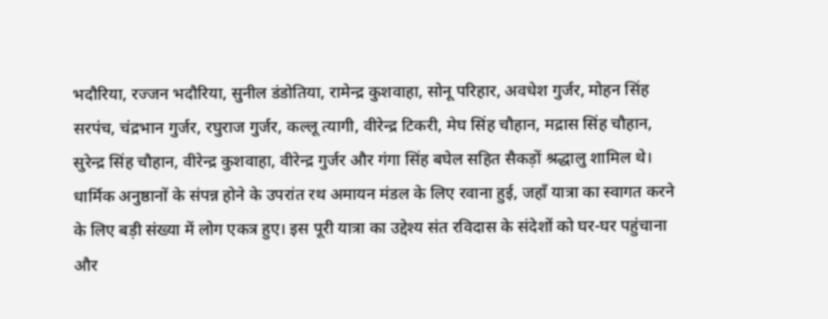भदौरिया, रज्जन भदौरिया, सुनील डंडोतिया, रामेन्द्र कुशवाहा, सोनू परिहार, अवधेश गुर्जर, मोहन सिंह सरपंच, चंद्रभान गुर्जर, रघुराज गुर्जर, कल्लू त्यागी, वीरेन्द्र टिकरी, मेघ सिंह चौहान, मद्रास सिंह चौहान, सुरेन्द्र सिंह चौहान, वीरेन्द्र कुशवाहा, वीरेन्द्र गुर्जर और गंगा सिंह बघेल सहित सैकड़ों श्रद्धालु शामिल थे।
धार्मिक अनुष्ठानों के संपन्न होने के उपरांत रथ अमायन मंडल के लिए रवाना हुई, जहाँ यात्रा का स्वागत करने के लिए बड़ी संख्या में लोग एकत्र हुए। इस पूरी यात्रा का उद्देश्य संत रविदास के संदेशों को घर-घर पहुंचाना और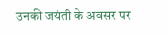उनकी जयंती के अवसर पर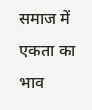समाज में एकता का भाव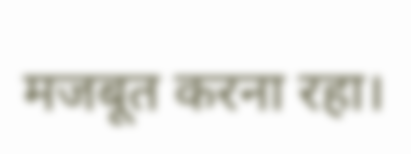मजबूत करना रहा।